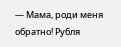— Мама, роди меня обратно! Рубля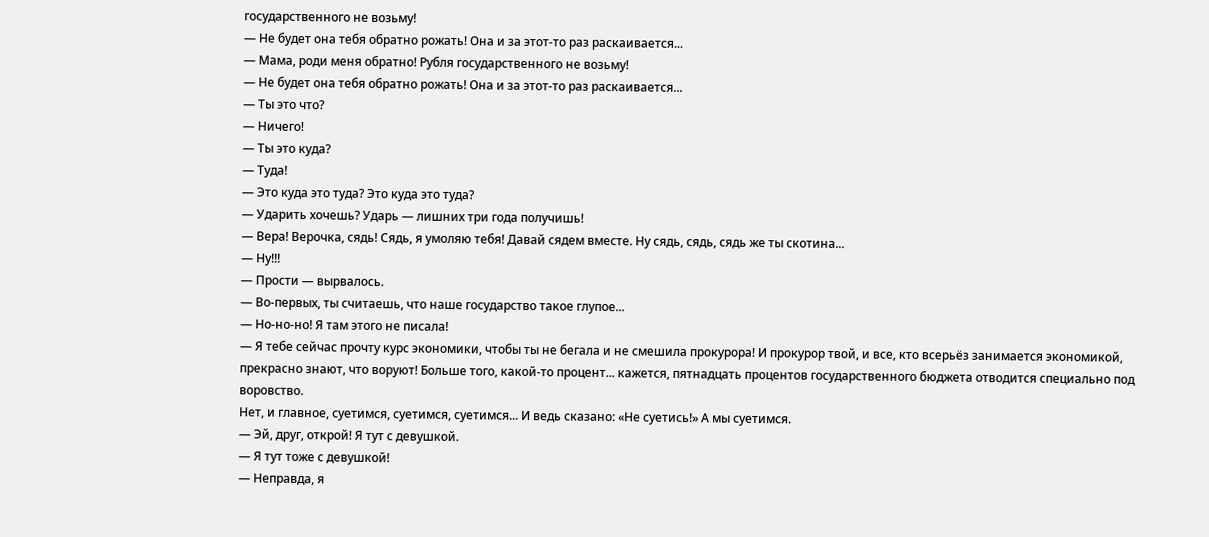государственного не возьму!
— Не будет она тебя обратно рожать! Она и за этот-то раз раскаивается...
— Мама, роди меня обратно! Рубля государственного не возьму!
— Не будет она тебя обратно рожать! Она и за этот-то раз раскаивается...
— Ты это что?
— Ничего!
— Ты это куда?
— Туда!
— Это куда это туда? Это куда это туда?
— Ударить хочешь? Ударь — лишних три года получишь!
— Вера! Верочка, сядь! Сядь, я умоляю тебя! Давай сядем вместе. Ну сядь, сядь, сядь же ты скотина...
— Ну!!!
— Прости — вырвалось.
— Во-первых, ты считаешь, что наше государство такое глупое...
— Но-но-но! Я там этого не писала!
— Я тебе сейчас прочту курс экономики, чтобы ты не бегала и не смешила прокурора! И прокурор твой, и все, кто всерьёз занимается экономикой, прекрасно знают, что воруют! Больше того, какой-то процент... кажется, пятнадцать процентов государственного бюджета отводится специально под воровство.
Нет, и главное, суетимся, суетимся, суетимся... И ведь сказано: «Не суетись!» А мы суетимся.
— Эй, друг, открой! Я тут с девушкой.
— Я тут тоже с девушкой!
— Неправда, я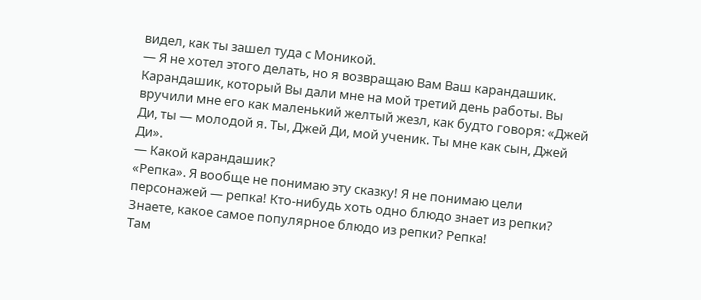видел, как ты зашел туда с Моникой.
— Я не хотел этого делать, но я возвращаю Вам Ваш карандашик. Карандашик, который Вы дали мне на мой третий день работы. Вы вручили мне его как маленький желтый жезл, как будто говоря: «Джей Ди, ты — молодой я. Ты, Джей Ди, мой ученик. Ты мне как сын, Джей Ди».
— Какой карандашик?
«Репка». Я вообще не понимаю эту сказку! Я не понимаю цели персонажей — репка! Кто-нибудь хоть одно блюдо знает из репки? Знаете, какое самое популярное блюдо из репки? Репка!
Там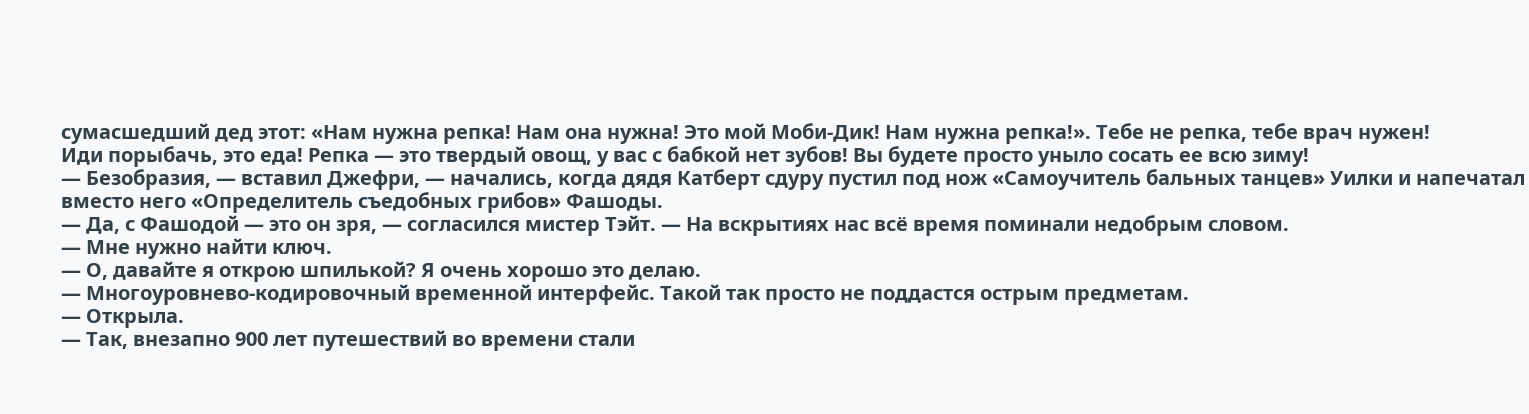сумасшедший дед этот: «Нам нужна репка! Нам она нужна! Это мой Моби-Дик! Нам нужна репка!». Тебе не репка, тебе врач нужен!
Иди порыбачь, это еда! Репка — это твердый овощ, у вас с бабкой нет зубов! Вы будете просто уныло сосать ее всю зиму!
— Безобразия, — вставил Джефри, — начались, когда дядя Катберт сдуру пустил под нож «Самоучитель бальных танцев» Уилки и напечатал вместо него «Определитель съедобных грибов» Фашоды.
— Да, с Фашодой — это он зря, — согласился мистер Тэйт. — На вскрытиях нас всё время поминали недобрым словом.
— Мне нужно найти ключ.
— О, давайте я открою шпилькой? Я очень хорошо это делаю.
— Многоуровнево-кодировочный временной интерфейс. Такой так просто не поддастся острым предметам.
— Открыла.
— Так, внезапно 900 лет путешествий во времени стали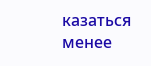казаться менее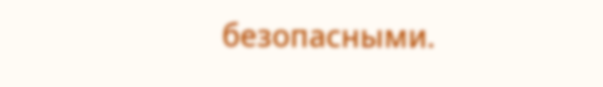безопасными.